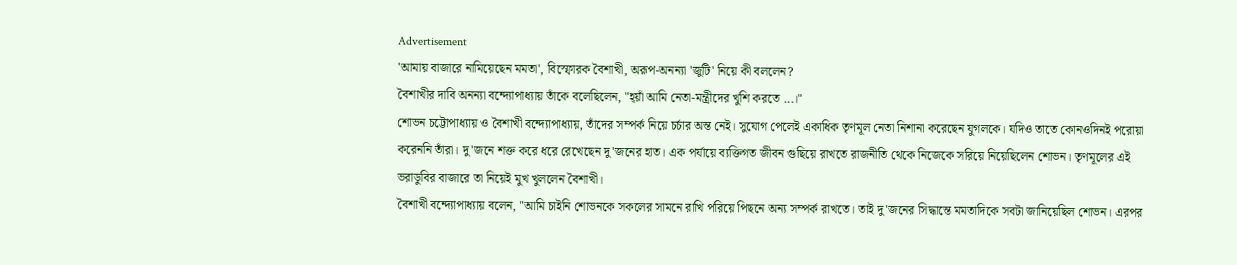Advertisement
'আমায় বাজারে নামিয়েছেন মমতা', বিস্ফোরক বৈশাখী, অরূপ-অনন্যা 'জুটি' নিয়ে কী বললেন?
বৈশাখীর দাবি অনন্যা বন্দ্যোপাধ্যায় তাঁকে বলেছিলেন, "হ্য়াঁ আমি নেতা-মন্ত্রীদের খুশি করতে ...।"
শোভন চট্টোপাধ্যায় ও বৈশাখী বন্দ্যোপাধ্যায়, তাঁদের সম্পর্ক নিয়ে চর্চার অন্ত নেই। সুযোগ পেলেই একাধিক তৃণমূল নেতা নিশানা করেছেন যুগলকে। যদিও তাতে কোনওদিনই পরোয়া করেননি তাঁরা। দু'জনে শক্ত করে ধরে রেখেছেন দু'জনের হাত। এক পর্যায়ে ব্যক্তিগত জীবন গুছিয়ে রাখতে রাজনীতি থেকে নিজেকে সরিয়ে নিয়েছিলেন শোভন। তৃণমূলের এই ভরাডুবির বাজারে তা নিয়েই মুখ খুললেন বৈশাখী।
বৈশাখী বন্দ্যোপাধ্যায় বলেন, "আমি চাইনি শোভনকে সকলের সামনে রাখি পরিয়ে পিছনে অন্য সম্পর্ক রাখতে। তাই দু'জনের সিদ্ধান্তে মমতাদিকে সবটা জানিয়েছিল শোভন। এরপর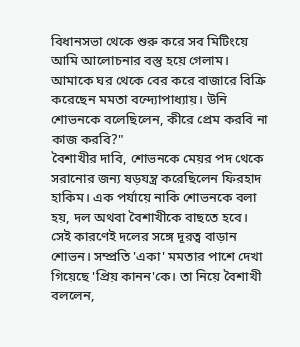বিধানসভা থেকে শুরু করে সব মিটিংয়ে আমি আলোচনার বস্তু হয়ে গেলাম। আমাকে ঘর থেকে বের করে বাজারে বিক্রি করেছেন মমতা বন্দ্যোপাধ্যায়। উনি শোভনকে বলেছিলেন, কীরে প্রেম করবি না কাজ করবি?"
বৈশাখীর দাবি, শোভনকে মেয়র পদ থেকে সরানোর জন্য ষড়যন্ত্র করেছিলেন ফিরহাদ হাকিম। এক পর্যায়ে নাকি শোভনকে বলা হয়, দল অথবা বৈশাখীকে বাছতে হবে। সেই কারণেই দলের সঙ্গে দূরত্ব বাড়ান শোভন। সম্প্রতি 'একা' মমতার পাশে দেখা গিয়েছে 'প্রিয় কানন'কে। তা নিয়ে বৈশাখী বললেন,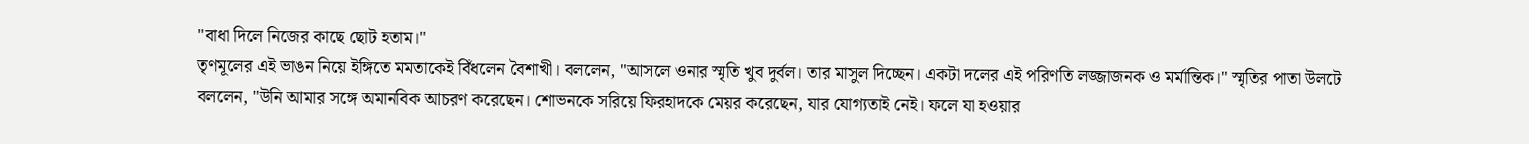"বাধা দিলে নিজের কাছে ছোট হতাম।"
তৃণমূলের এই ভাঙন নিয়ে ইঙ্গিতে মমতাকেই বিঁধলেন বৈশাখী। বললেন, "আসলে ওনার স্মৃতি খুব দুর্বল। তার মাসুল দিচ্ছেন। একটা দলের এই পরিণতি লজ্জাজনক ও মর্মান্তিক।" স্মৃতির পাতা উলটে বললেন, "উনি আমার সঙ্গে অমানবিক আচরণ করেছেন। শোভনকে সরিয়ে ফিরহাদকে মেয়র করেছেন, যার যোগ্যতাই নেই। ফলে যা হওয়ার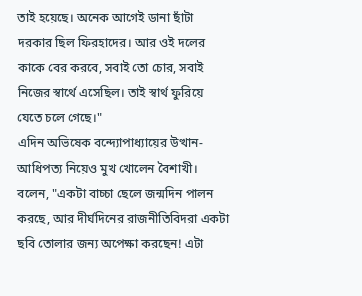তাই হয়েছে। অনেক আগেই ডানা ছাঁটা দরকার ছিল ফিরহাদের। আর ওই দলের কাকে বের করবে, সবাই তো চোর, সবাই নিজের স্বার্থে এসেছিল। তাই স্বার্থ ফুরিয়ে যেতে চলে গেছে।"
এদিন অভিষেক বন্দ্যোপাধ্যায়ের উত্থান-আধিপত্য নিয়েও মুখ খোলেন বৈশাখী। বলেন, "একটা বাচ্চা ছেলে জন্মদিন পালন করছে, আর দীর্ঘদিনের রাজনীতিবিদরা একটা ছবি তোলার জন্য অপেক্ষা করছেন! এটা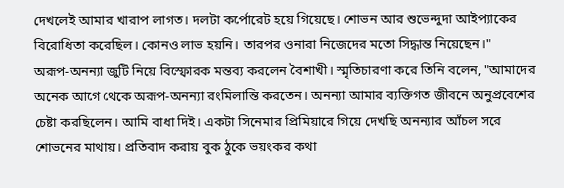দেখলেই আমার খারাপ লাগত। দলটা কর্পোরেট হয়ে গিয়েছে। শোভন আর শুভেন্দুদা আইপ্যাকের বিরোধিতা করেছিল। কোনও লাভ হয়নি। তারপর ওনারা নিজেদের মতো সিদ্ধান্ত নিয়েছেন।"
অরূপ-অনন্যা জুটি নিয়ে বিস্ফোরক মন্তব্য করলেন বৈশাখী। স্মৃতিচারণা করে তিনি বলেন, "আমাদের অনেক আগে থেকে অরূপ-অনন্যা রংমিলান্তি করতেন। অনন্যা আমার ব্যক্তিগত জীবনে অনুপ্রবেশের চেষ্টা করছিলেন। আমি বাধা দিই। একটা সিনেমার প্রিমিয়ারে গিয়ে দেখছি অনন্যার আঁচল সরে শোভনের মাথায়। প্রতিবাদ করায় বুক ঠুকে ভয়ংকর কথা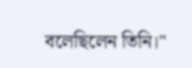বলেছিলেন তিনি।"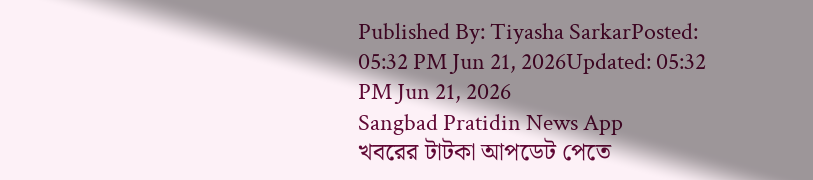Published By: Tiyasha SarkarPosted: 05:32 PM Jun 21, 2026Updated: 05:32 PM Jun 21, 2026
Sangbad Pratidin News App
খবরের টাটকা আপডেট পেতে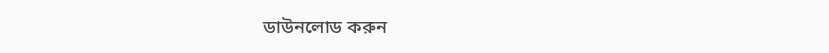ডাউনলোড করুন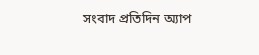সংবাদ প্রতিদিন অ্যাপ